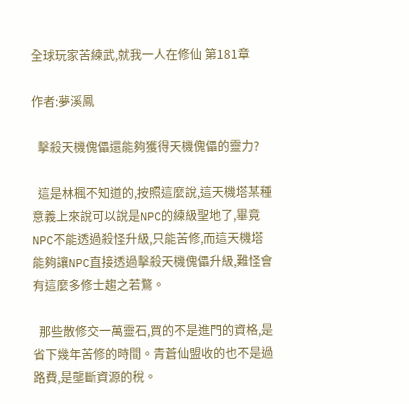全球玩家苦練武,就我一人在修仙 第181章

作者:夢溪鳳

  擊殺天機傀儡還能夠獲得天機傀儡的靈力?

  這是林楓不知道的,按照這麼說,這天機塔某種意義上來說可以說是NPC的練級聖地了,畢竟NPC不能透過殺怪升級,只能苦修,而這天機塔能夠讓NPC直接透過擊殺天機傀儡升級,難怪會有這麼多修士趨之若鶩。

  那些散修交一萬靈石,買的不是進門的資格,是省下幾年苦修的時間。青蒼仙盟收的也不是過路費,是壟斷資源的稅。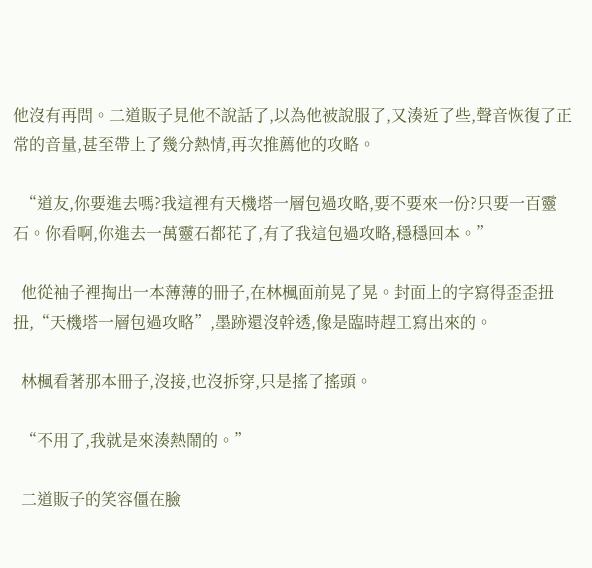他沒有再問。二道販子見他不說話了,以為他被說服了,又湊近了些,聲音恢復了正常的音量,甚至帶上了幾分熱情,再次推薦他的攻略。

  “道友,你要進去嗎?我這裡有天機塔一層包過攻略,要不要來一份?只要一百靈石。你看啊,你進去一萬靈石都花了,有了我這包過攻略,穩穩回本。”

  他從袖子裡掏出一本薄薄的冊子,在林楓面前晃了晃。封面上的字寫得歪歪扭扭,“天機塔一層包過攻略”,墨跡還沒幹透,像是臨時趕工寫出來的。

  林楓看著那本冊子,沒接,也沒拆穿,只是搖了搖頭。

  “不用了,我就是來湊熱鬧的。”

  二道販子的笑容僵在臉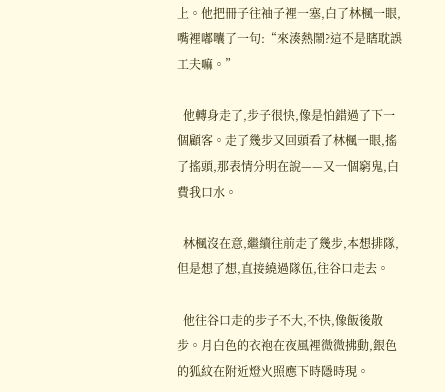上。他把冊子往袖子裡一塞,白了林楓一眼,嘴裡嘟囔了一句:“來湊熱鬧?這不是瞎耽誤工夫嘛。”

  他轉身走了,步子很快,像是怕錯過了下一個顧客。走了幾步又回頭看了林楓一眼,搖了搖頭,那表情分明在說——又一個窮鬼,白費我口水。

  林楓沒在意,繼續往前走了幾步,本想排隊,但是想了想,直接繞過隊伍,往谷口走去。

  他往谷口走的步子不大,不快,像飯後散步。月白色的衣袍在夜風裡微微拂動,銀色的狐紋在附近燈火照應下時隱時現。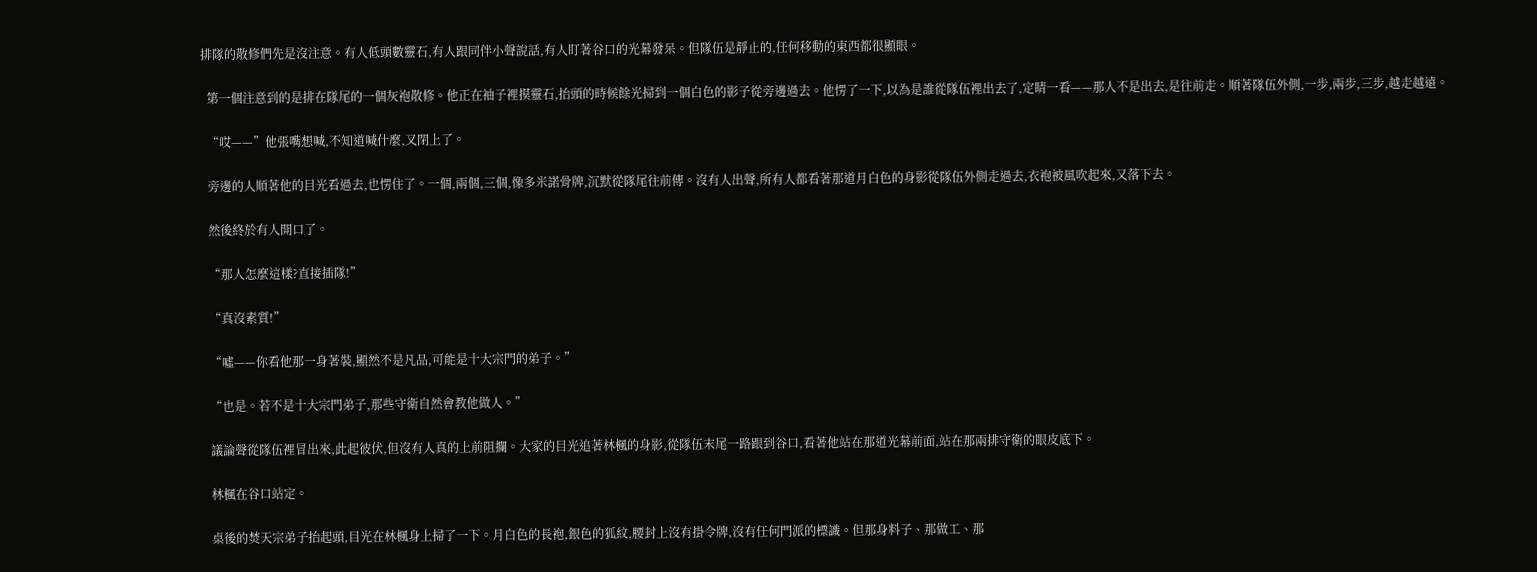排隊的散修們先是沒注意。有人低頭數靈石,有人跟同伴小聲說話,有人盯著谷口的光幕發呆。但隊伍是靜止的,任何移動的東西都很顯眼。

  第一個注意到的是排在隊尾的一個灰袍散修。他正在袖子裡摸靈石,抬頭的時候餘光掃到一個白色的影子從旁邊過去。他愣了一下,以為是誰從隊伍裡出去了,定睛一看——那人不是出去,是往前走。順著隊伍外側,一步,兩步,三步,越走越遠。

  “哎——”他張嘴想喊,不知道喊什麼,又閉上了。

  旁邊的人順著他的目光看過去,也愣住了。一個,兩個,三個,像多米諾骨牌,沉默從隊尾往前傳。沒有人出聲,所有人都看著那道月白色的身影從隊伍外側走過去,衣袍被風吹起來,又落下去。

  然後終於有人開口了。

  “那人怎麼這樣?直接插隊!”

  “真沒素質!”

  “噓——你看他那一身著裝,顯然不是凡品,可能是十大宗門的弟子。”

  “也是。若不是十大宗門弟子,那些守衛自然會教他做人。”

  議論聲從隊伍裡冒出來,此起彼伏,但沒有人真的上前阻攔。大家的目光追著林楓的身影,從隊伍末尾一路跟到谷口,看著他站在那道光幕前面,站在那兩排守衛的眼皮底下。

  林楓在谷口站定。

  桌後的焚天宗弟子抬起頭,目光在林楓身上掃了一下。月白色的長袍,銀色的狐紋,腰封上沒有掛令牌,沒有任何門派的標識。但那身料子、那做工、那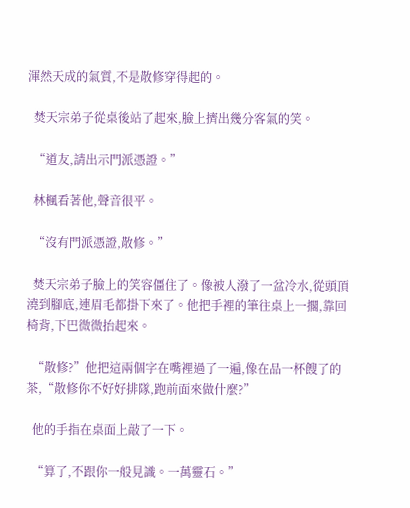渾然天成的氣質,不是散修穿得起的。

  焚天宗弟子從桌後站了起來,臉上擠出幾分客氣的笑。

  “道友,請出示門派憑證。”

  林楓看著他,聲音很平。

  “沒有門派憑證,散修。”

  焚天宗弟子臉上的笑容僵住了。像被人潑了一盆冷水,從頭頂澆到腳底,連眉毛都掛下來了。他把手裡的筆往桌上一擱,靠回椅背,下巴微微抬起來。

  “散修?”他把這兩個字在嘴裡過了一遍,像在品一杯餿了的茶,“散修你不好好排隊,跑前面來做什麼?”

  他的手指在桌面上敲了一下。

  “算了,不跟你一般見識。一萬靈石。”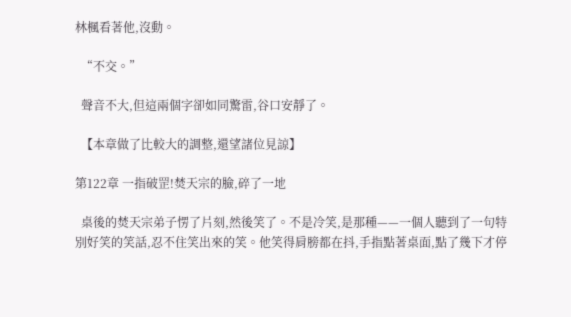林楓看著他,沒動。

  “不交。”

  聲音不大,但這兩個字卻如同驚雷,谷口安靜了。

  【本章做了比較大的調整,還望諸位見諒】

第122章 一指破罡!焚天宗的臉,碎了一地

  桌後的焚天宗弟子愣了片刻,然後笑了。不是冷笑,是那種——一個人聽到了一句特別好笑的笑話,忍不住笑出來的笑。他笑得肩膀都在抖,手指點著桌面,點了幾下才停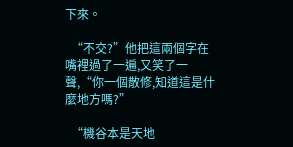下來。

  “不交?”他把這兩個字在嘴裡過了一遍,又笑了一聲,“你一個散修,知道這是什麼地方嗎?”

  “機谷本是天地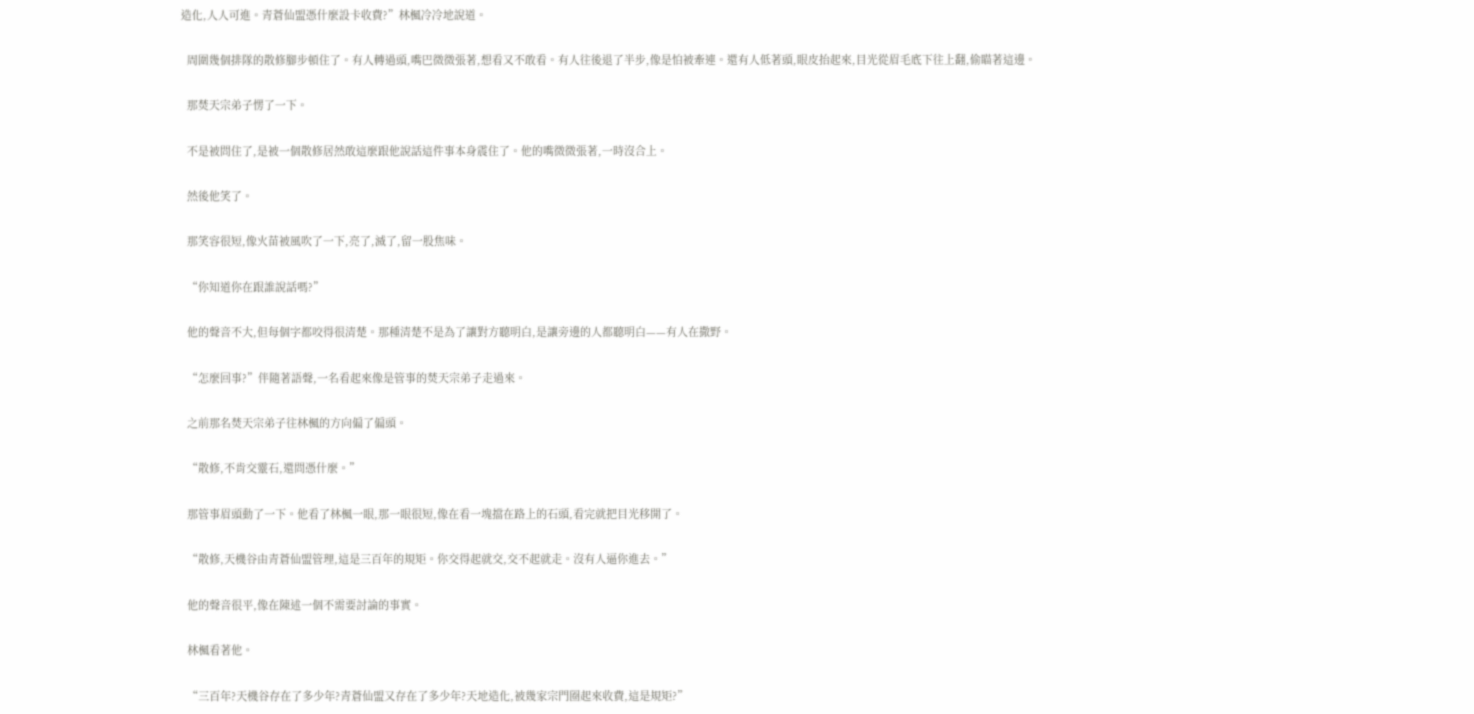造化,人人可進。青蒼仙盟憑什麼設卡收費?”林楓冷冷地說道。

  周圍幾個排隊的散修腳步頓住了。有人轉過頭,嘴巴微微張著,想看又不敢看。有人往後退了半步,像是怕被牽連。還有人低著頭,眼皮抬起來,目光從眉毛底下往上翻,偷瞄著這邊。

  那焚天宗弟子愣了一下。

  不是被問住了,是被一個散修居然敢這麼跟他說話這件事本身震住了。他的嘴微微張著,一時沒合上。

  然後他笑了。

  那笑容很短,像火苗被風吹了一下,亮了,滅了,留一股焦味。

  “你知道你在跟誰說話嗎?”

  他的聲音不大,但每個字都咬得很清楚。那種清楚不是為了讓對方聽明白,是讓旁邊的人都聽明白——有人在撒野。

  “怎麼回事?”伴隨著語聲,一名看起來像是管事的焚天宗弟子走過來。

  之前那名焚天宗弟子往林楓的方向偏了偏頭。

  “散修,不肯交靈石,還問憑什麼。”

  那管事眉頭動了一下。他看了林楓一眼,那一眼很短,像在看一塊擋在路上的石頭,看完就把目光移開了。

  “散修,天機谷由青蒼仙盟管理,這是三百年的規矩。你交得起就交,交不起就走。沒有人逼你進去。”

  他的聲音很平,像在陳述一個不需要討論的事實。

  林楓看著他。

  “三百年?天機谷存在了多少年?青蒼仙盟又存在了多少年?天地造化,被幾家宗門圈起來收費,這是規矩?”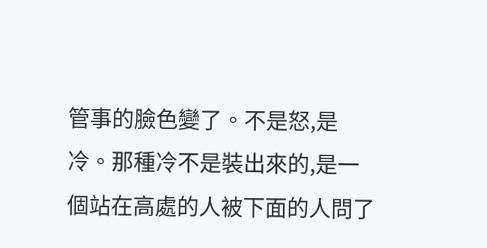管事的臉色變了。不是怒,是冷。那種冷不是裝出來的,是一個站在高處的人被下面的人問了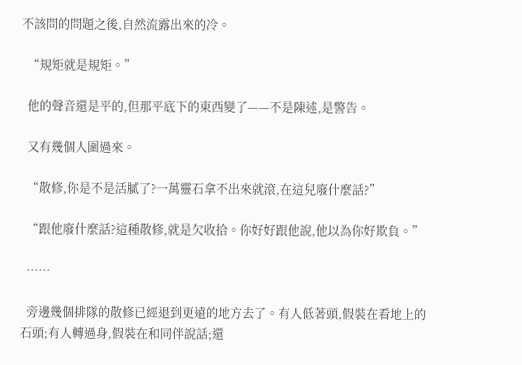不該問的問題之後,自然流露出來的冷。

  “規矩就是規矩。”

  他的聲音還是平的,但那平底下的東西變了——不是陳述,是警告。

  又有幾個人圍過來。

  “散修,你是不是活膩了?一萬靈石拿不出來就滾,在這兒廢什麼話?”

  “跟他廢什麼話?這種散修,就是欠收拾。你好好跟他說,他以為你好欺負。”

  ……

  旁邊幾個排隊的散修已經退到更遠的地方去了。有人低著頭,假裝在看地上的石頭;有人轉過身,假裝在和同伴說話;還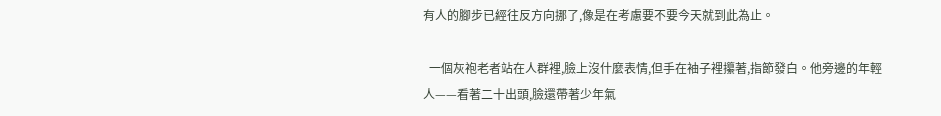有人的腳步已經往反方向挪了,像是在考慮要不要今天就到此為止。

  一個灰袍老者站在人群裡,臉上沒什麼表情,但手在袖子裡攥著,指節發白。他旁邊的年輕人——看著二十出頭,臉還帶著少年氣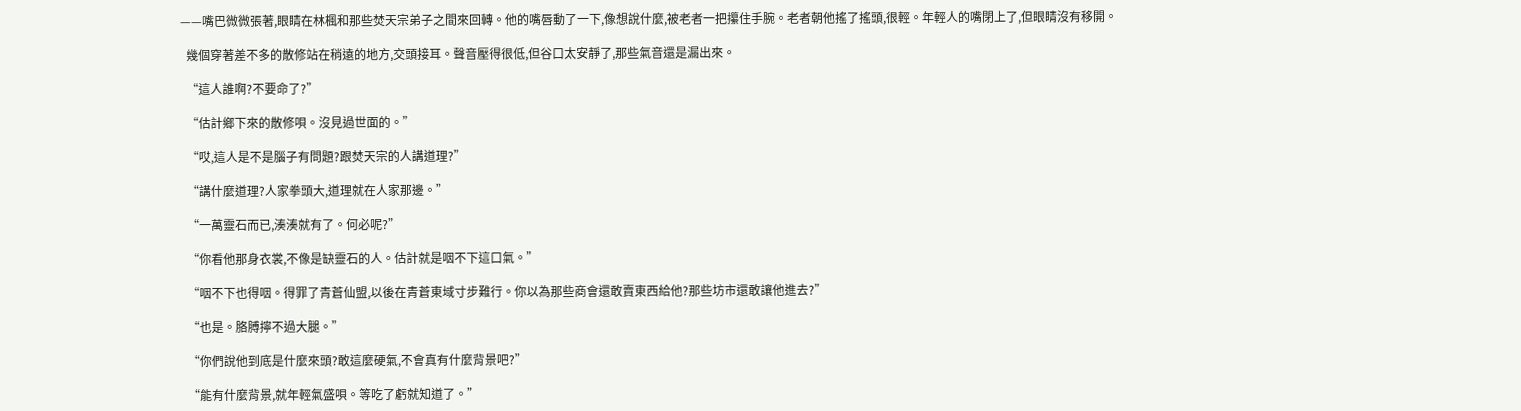——嘴巴微微張著,眼睛在林楓和那些焚天宗弟子之間來回轉。他的嘴唇動了一下,像想說什麼,被老者一把攥住手腕。老者朝他搖了搖頭,很輕。年輕人的嘴閉上了,但眼睛沒有移開。

  幾個穿著差不多的散修站在稍遠的地方,交頭接耳。聲音壓得很低,但谷口太安靜了,那些氣音還是漏出來。

  “這人誰啊?不要命了?”

  “估計鄉下來的散修唄。沒見過世面的。”

  “哎,這人是不是腦子有問題?跟焚天宗的人講道理?”

  “講什麼道理?人家拳頭大,道理就在人家那邊。”

  “一萬靈石而已,湊湊就有了。何必呢?”

  “你看他那身衣裳,不像是缺靈石的人。估計就是咽不下這口氣。”

  “咽不下也得咽。得罪了青蒼仙盟,以後在青蒼東域寸步難行。你以為那些商會還敢賣東西給他?那些坊市還敢讓他進去?”

  “也是。胳膊擰不過大腿。”

  “你們說他到底是什麼來頭?敢這麼硬氣,不會真有什麼背景吧?”

  “能有什麼背景,就年輕氣盛唄。等吃了虧就知道了。”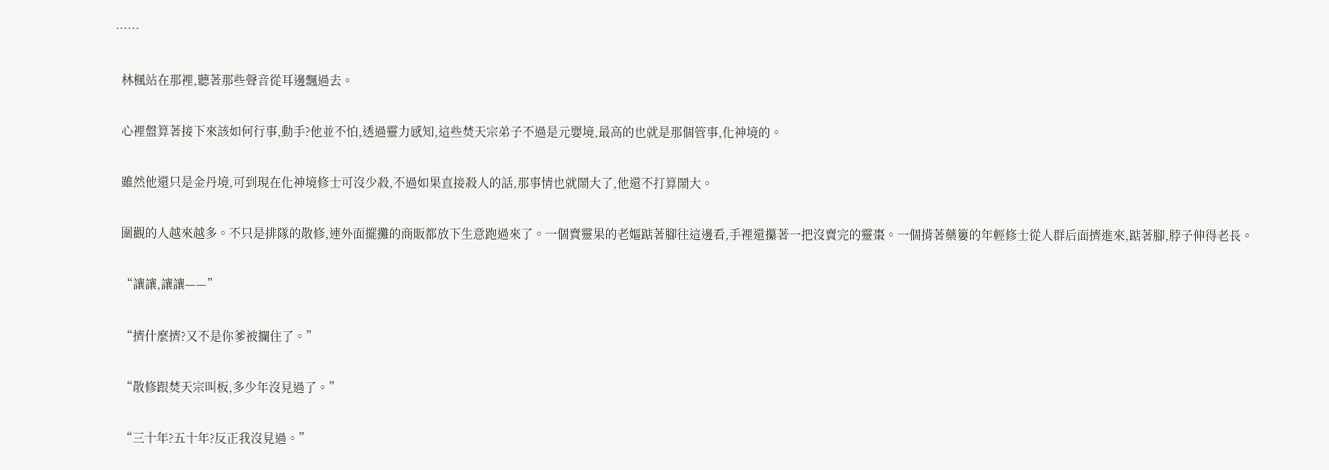……

  林楓站在那裡,聽著那些聲音從耳邊飄過去。

  心裡盤算著接下來該如何行事,動手?他並不怕,透過靈力感知,這些焚天宗弟子不過是元嬰境,最高的也就是那個管事,化神境的。

  雖然他還只是金丹境,可到現在化神境修士可沒少殺,不過如果直接殺人的話,那事情也就鬧大了,他還不打算鬧大。

  圍觀的人越來越多。不只是排隊的散修,連外面擺攤的商販都放下生意跑過來了。一個賣靈果的老嫗踮著腳往這邊看,手裡還攥著一把沒賣完的靈棗。一個揹著藥簍的年輕修士從人群后面擠進來,踮著腳,脖子伸得老長。

  “讓讓,讓讓——”

  “擠什麼擠?又不是你爹被攔住了。”

  “散修跟焚天宗叫板,多少年沒見過了。”

  “三十年?五十年?反正我沒見過。”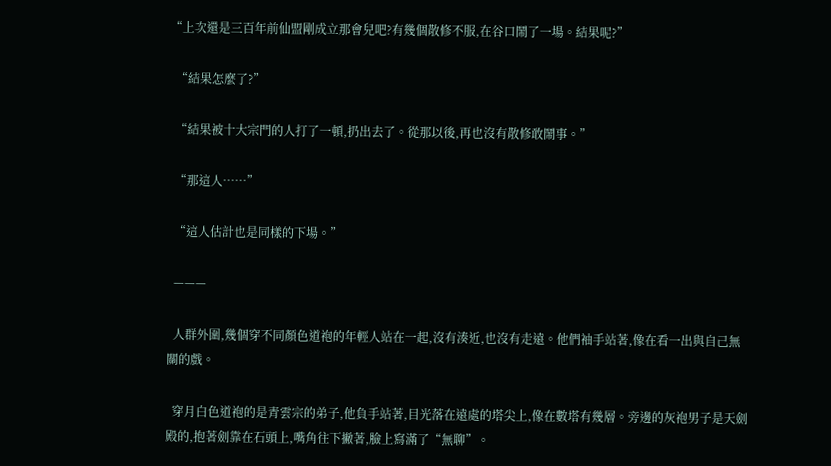“上次還是三百年前仙盟剛成立那會兒吧?有幾個散修不服,在谷口鬧了一場。結果呢?”

  “結果怎麼了?”

  “結果被十大宗門的人打了一頓,扔出去了。從那以後,再也沒有散修敢鬧事。”

  “那這人……”

  “這人估計也是同樣的下場。”

  ———

  人群外圍,幾個穿不同顏色道袍的年輕人站在一起,沒有湊近,也沒有走遠。他們袖手站著,像在看一出與自己無關的戲。

  穿月白色道袍的是青雲宗的弟子,他負手站著,目光落在遠處的塔尖上,像在數塔有幾層。旁邊的灰袍男子是天劍殿的,抱著劍靠在石頭上,嘴角往下撇著,臉上寫滿了“無聊”。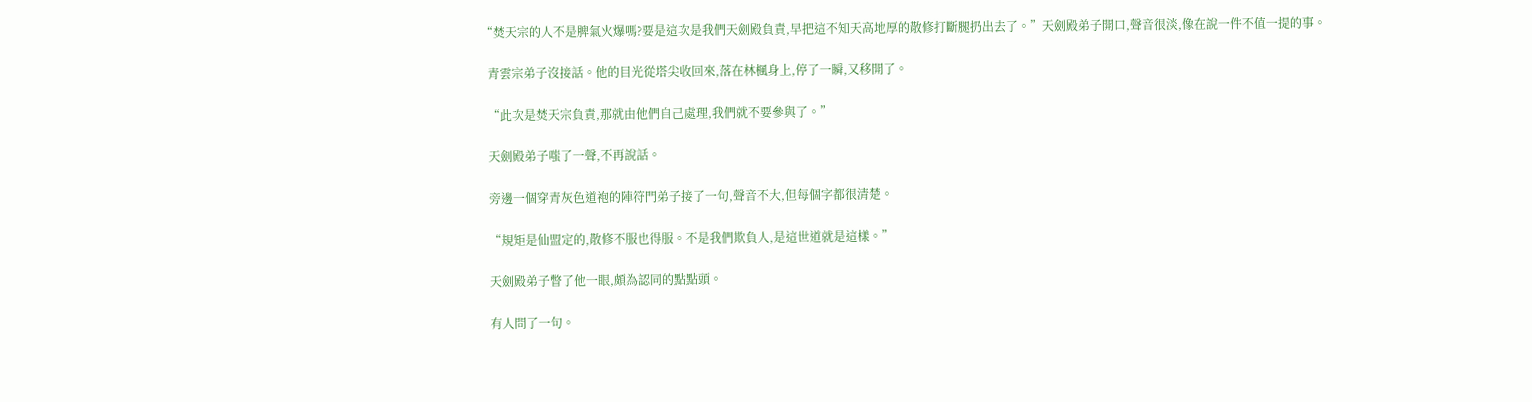“焚天宗的人不是脾氣火爆嗎?要是這次是我們天劍殿負責,早把這不知天高地厚的散修打斷腿扔出去了。”天劍殿弟子開口,聲音很淡,像在說一件不值一提的事。

  青雲宗弟子沒接話。他的目光從塔尖收回來,落在林楓身上,停了一瞬,又移開了。

  “此次是焚天宗負責,那就由他們自己處理,我們就不要參與了。”

  天劍殿弟子嗤了一聲,不再說話。

  旁邊一個穿青灰色道袍的陣符門弟子接了一句,聲音不大,但每個字都很清楚。

  “規矩是仙盟定的,散修不服也得服。不是我們欺負人,是這世道就是這樣。”

  天劍殿弟子瞥了他一眼,頗為認同的點點頭。

  有人問了一句。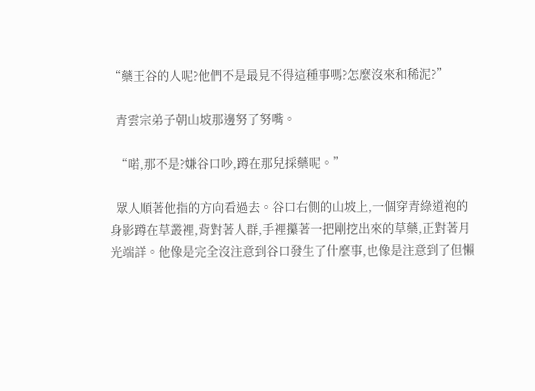“藥王谷的人呢?他們不是最見不得這種事嗎?怎麼沒來和稀泥?”

  青雲宗弟子朝山坡那邊努了努嘴。

  “喏,那不是?嫌谷口吵,蹲在那兒採藥呢。”

  眾人順著他指的方向看過去。谷口右側的山坡上,一個穿青綠道袍的身影蹲在草叢裡,背對著人群,手裡攥著一把剛挖出來的草藥,正對著月光端詳。他像是完全沒注意到谷口發生了什麼事,也像是注意到了但懶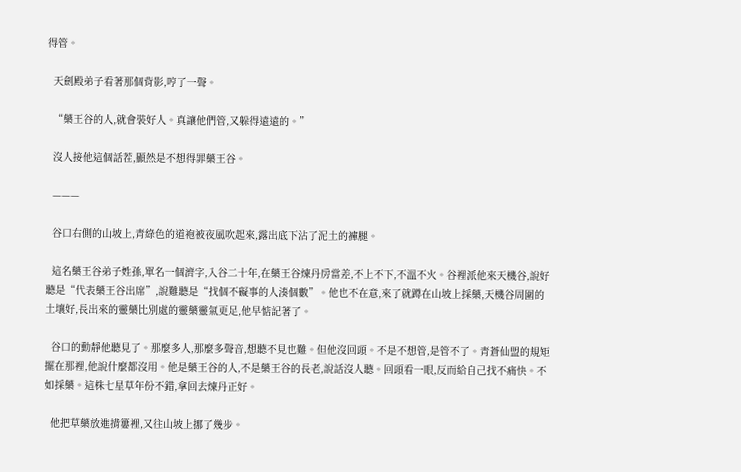得管。

  天劍殿弟子看著那個背影,哼了一聲。

  “藥王谷的人,就會裝好人。真讓他們管,又躲得遠遠的。”

  沒人接他這個話茬,顯然是不想得罪藥王谷。

  ———

  谷口右側的山坡上,青綠色的道袍被夜風吹起來,露出底下沾了泥土的褲腿。

  這名藥王谷弟子姓孫,單名一個濟字,入谷二十年,在藥王谷煉丹房當差,不上不下,不溫不火。谷裡派他來天機谷,說好聽是“代表藥王谷出席”,說難聽是“找個不礙事的人湊個數”。他也不在意,來了就蹲在山坡上採藥,天機谷周圍的土壤好,長出來的靈藥比別處的靈藥靈氣更足,他早惦記著了。

  谷口的動靜他聽見了。那麼多人,那麼多聲音,想聽不見也難。但他沒回頭。不是不想管,是管不了。青蒼仙盟的規矩擺在那裡,他說什麼都沒用。他是藥王谷的人,不是藥王谷的長老,說話沒人聽。回頭看一眼,反而給自己找不痛快。不如採藥。這株七星草年份不錯,拿回去煉丹正好。

  他把草藥放進揹簍裡,又往山坡上挪了幾步。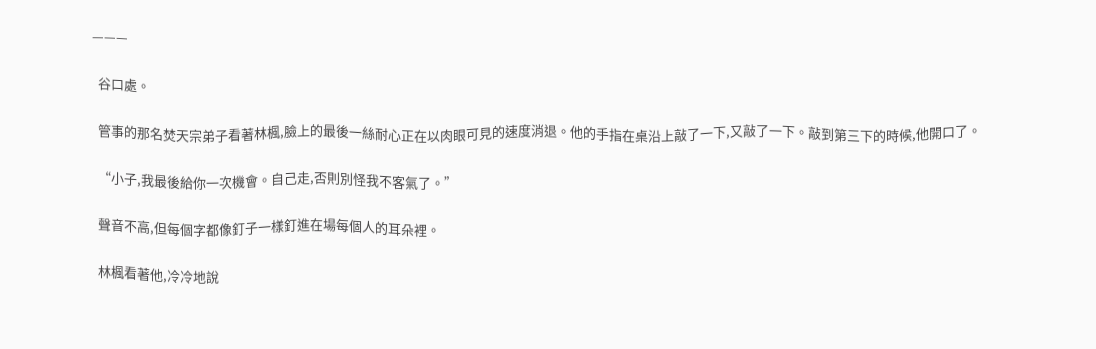———

  谷口處。

  管事的那名焚天宗弟子看著林楓,臉上的最後一絲耐心正在以肉眼可見的速度消退。他的手指在桌沿上敲了一下,又敲了一下。敲到第三下的時候,他開口了。

  “小子,我最後給你一次機會。自己走,否則別怪我不客氣了。”

  聲音不高,但每個字都像釘子一樣釘進在場每個人的耳朵裡。

  林楓看著他,冷冷地說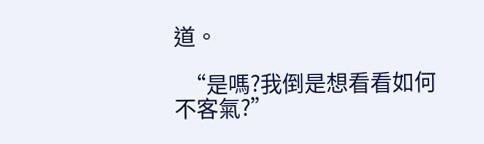道。

  “是嗎?我倒是想看看如何不客氣?”